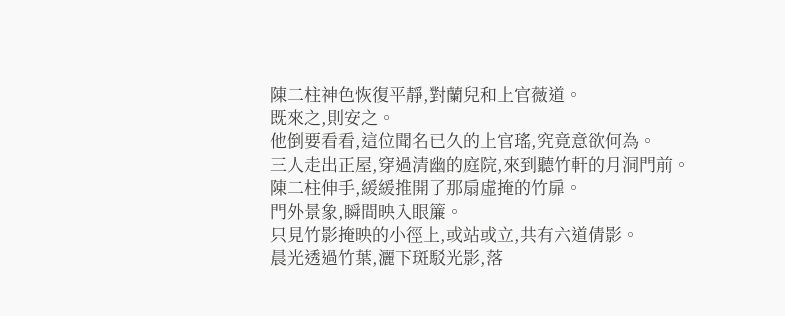陳二柱神色恢復平靜,對蘭兒和上官薇道。
既來之,則安之。
他倒要看看,這位聞名已久的上官瑤,究竟意欲何為。
三人走出正屋,穿過清幽的庭院,來到聽竹軒的月洞門前。
陳二柱伸手,緩緩推開了那扇虛掩的竹扉。
門外景象,瞬間映入眼簾。
只見竹影掩映的小徑上,或站或立,共有六道倩影。
晨光透過竹葉,灑下斑駁光影,落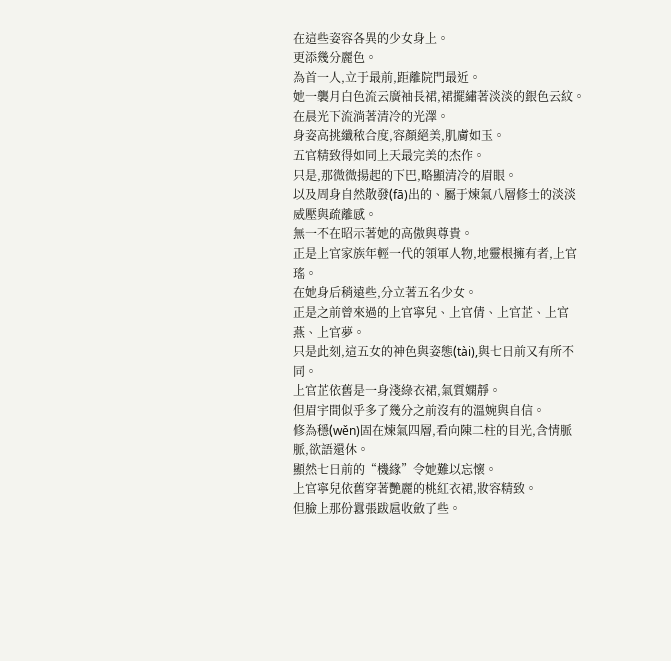在這些姿容各異的少女身上。
更添幾分麗色。
為首一人,立于最前,距離院門最近。
她一襲月白色流云廣袖長裙,裙擺繡著淡淡的銀色云紋。
在晨光下流淌著清冷的光澤。
身姿高挑纖秾合度,容顏絕美,肌膚如玉。
五官精致得如同上天最完美的杰作。
只是,那微微揚起的下巴,略顯清冷的眉眼。
以及周身自然散發(fā)出的、屬于煉氣八層修士的淡淡威壓與疏離感。
無一不在昭示著她的高傲與尊貴。
正是上官家族年輕一代的領軍人物,地靈根擁有者,上官瑤。
在她身后稍遠些,分立著五名少女。
正是之前曾來過的上官寧兒、上官倩、上官芷、上官燕、上官夢。
只是此刻,這五女的神色與姿態(tài),與七日前又有所不同。
上官芷依舊是一身淺綠衣裙,氣質嫻靜。
但眉宇間似乎多了幾分之前沒有的溫婉與自信。
修為穩(wěn)固在煉氣四層,看向陳二柱的目光,含情脈脈,欲語還休。
顯然七日前的“機緣”令她難以忘懷。
上官寧兒依舊穿著艷麗的桃紅衣裙,妝容精致。
但臉上那份囂張跋扈收斂了些。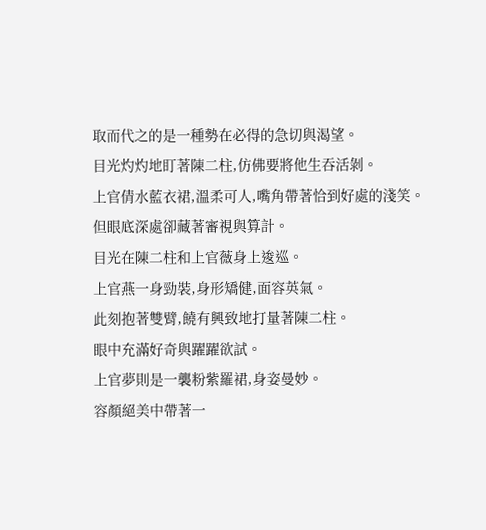取而代之的是一種勢在必得的急切與渴望。
目光灼灼地盯著陳二柱,仿佛要將他生吞活剝。
上官倩水藍衣裙,溫柔可人,嘴角帶著恰到好處的淺笑。
但眼底深處卻藏著審視與算計。
目光在陳二柱和上官薇身上逡巡。
上官燕一身勁裝,身形矯健,面容英氣。
此刻抱著雙臂,饒有興致地打量著陳二柱。
眼中充滿好奇與躍躍欲試。
上官夢則是一襲粉紫羅裙,身姿曼妙。
容顏絕美中帶著一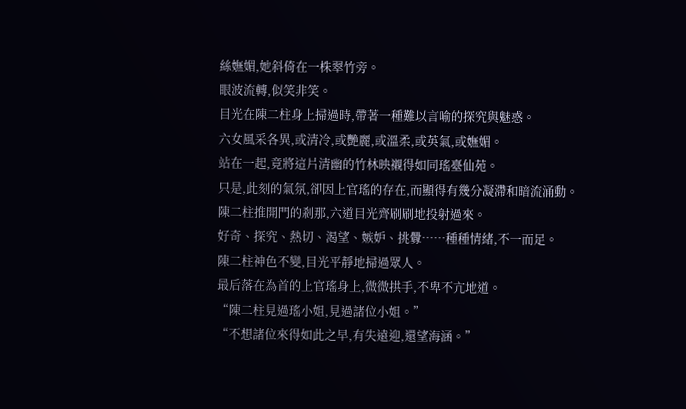絲嫵媚,她斜倚在一株翠竹旁。
眼波流轉,似笑非笑。
目光在陳二柱身上掃過時,帶著一種難以言喻的探究與魅惑。
六女風采各異,或清冷,或艷麗,或溫柔,或英氣,或嫵媚。
站在一起,竟將這片清幽的竹林映襯得如同瑤臺仙苑。
只是,此刻的氣氛,卻因上官瑤的存在,而顯得有幾分凝滯和暗流涌動。
陳二柱推開門的剎那,六道目光齊刷刷地投射過來。
好奇、探究、熱切、渴望、嫉妒、挑釁……種種情緒,不一而足。
陳二柱神色不變,目光平靜地掃過眾人。
最后落在為首的上官瑤身上,微微拱手,不卑不亢地道。
“陳二柱見過瑤小姐,見過諸位小姐。”
“不想諸位來得如此之早,有失遠迎,還望海涵。”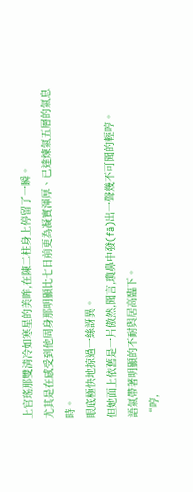上官瑤那雙清冷如寒星的美眸,在陳二柱身上停留了一瞬。
尤其是在感受到他周身那明顯比七日前更為凝實渾厚、已達煉氣五層的氣息時。
眼底極快地掠過一絲訝異。
但她面上依舊是一片傲然,聞言,瓊鼻中發(fā)出一聲幾不可聞的輕哼。
語氣帶著明顯的不耐與居高臨下。
“哼,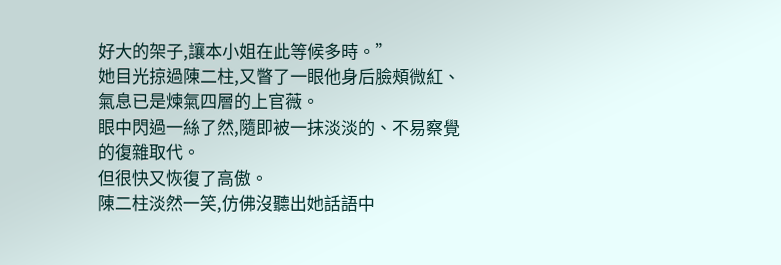好大的架子,讓本小姐在此等候多時。”
她目光掠過陳二柱,又瞥了一眼他身后臉頰微紅、氣息已是煉氣四層的上官薇。
眼中閃過一絲了然,隨即被一抹淡淡的、不易察覺的復雜取代。
但很快又恢復了高傲。
陳二柱淡然一笑,仿佛沒聽出她話語中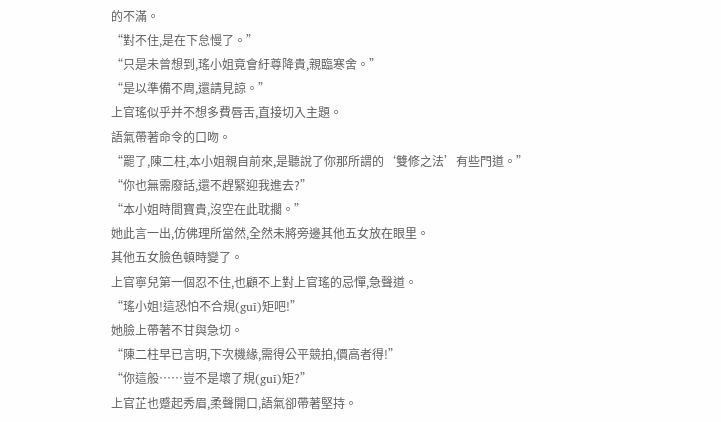的不滿。
“對不住,是在下怠慢了。”
“只是未曾想到,瑤小姐竟會紆尊降貴,親臨寒舍。”
“是以準備不周,還請見諒。”
上官瑤似乎并不想多費唇舌,直接切入主題。
語氣帶著命令的口吻。
“罷了,陳二柱,本小姐親自前來,是聽說了你那所謂的‘雙修之法’有些門道。”
“你也無需廢話,還不趕緊迎我進去?”
“本小姐時間寶貴,沒空在此耽擱。”
她此言一出,仿佛理所當然,全然未將旁邊其他五女放在眼里。
其他五女臉色頓時變了。
上官寧兒第一個忍不住,也顧不上對上官瑤的忌憚,急聲道。
“瑤小姐!這恐怕不合規(guī)矩吧!”
她臉上帶著不甘與急切。
“陳二柱早已言明,下次機緣,需得公平競拍,價高者得!”
“你這般……豈不是壞了規(guī)矩?”
上官芷也蹙起秀眉,柔聲開口,語氣卻帶著堅持。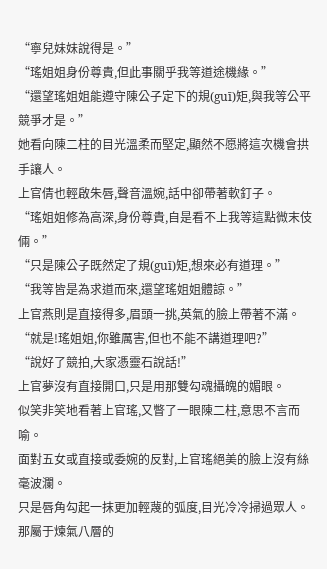“寧兒妹妹說得是。”
“瑤姐姐身份尊貴,但此事關乎我等道途機緣。”
“還望瑤姐姐能遵守陳公子定下的規(guī)矩,與我等公平競爭才是。”
她看向陳二柱的目光溫柔而堅定,顯然不愿將這次機會拱手讓人。
上官倩也輕啟朱唇,聲音溫婉,話中卻帶著軟釘子。
“瑤姐姐修為高深,身份尊貴,自是看不上我等這點微末伎倆。”
“只是陳公子既然定了規(guī)矩,想來必有道理。”
“我等皆是為求道而來,還望瑤姐姐體諒。”
上官燕則是直接得多,眉頭一挑,英氣的臉上帶著不滿。
“就是!瑤姐姐,你雖厲害,但也不能不講道理吧?”
“說好了競拍,大家憑靈石說話!”
上官夢沒有直接開口,只是用那雙勾魂攝魄的媚眼。
似笑非笑地看著上官瑤,又瞥了一眼陳二柱,意思不言而喻。
面對五女或直接或委婉的反對,上官瑤絕美的臉上沒有絲毫波瀾。
只是唇角勾起一抹更加輕蔑的弧度,目光冷冷掃過眾人。
那屬于煉氣八層的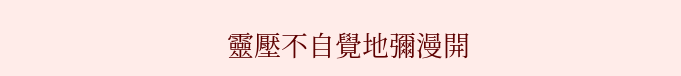靈壓不自覺地彌漫開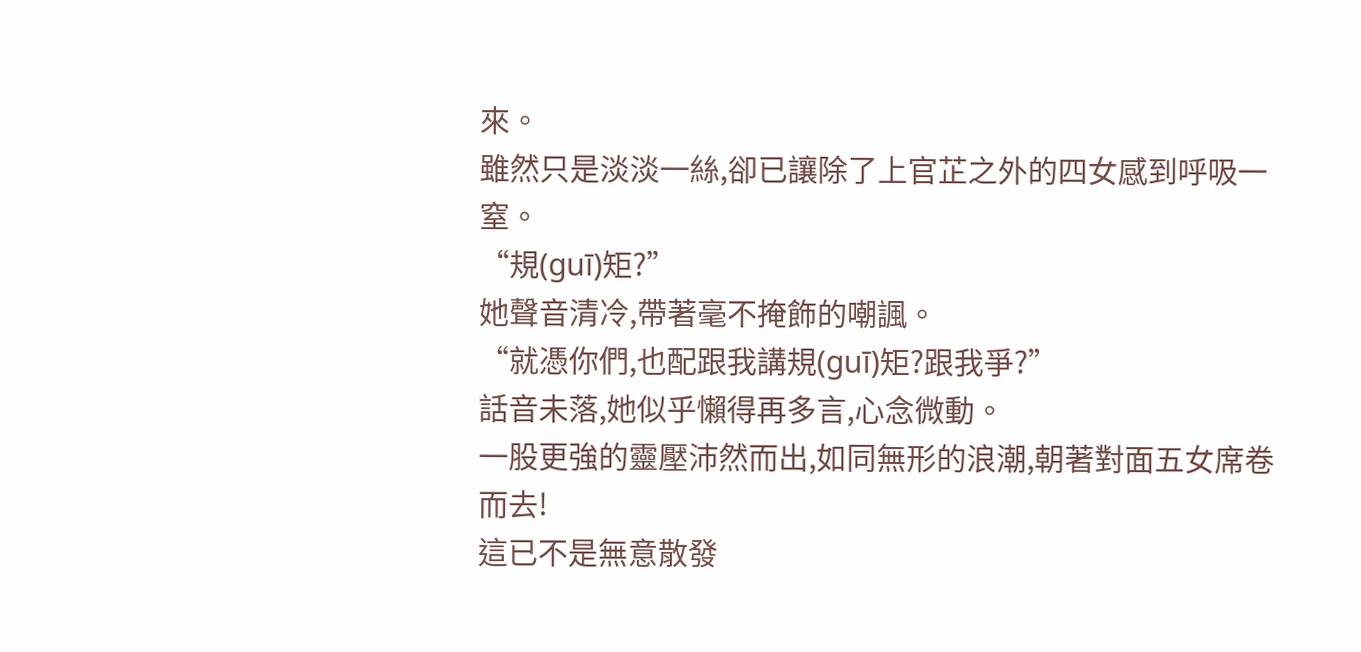來。
雖然只是淡淡一絲,卻已讓除了上官芷之外的四女感到呼吸一窒。
“規(guī)矩?”
她聲音清冷,帶著毫不掩飾的嘲諷。
“就憑你們,也配跟我講規(guī)矩?跟我爭?”
話音未落,她似乎懶得再多言,心念微動。
一股更強的靈壓沛然而出,如同無形的浪潮,朝著對面五女席卷而去!
這已不是無意散發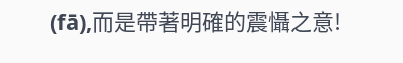(fā),而是帶著明確的震懾之意!